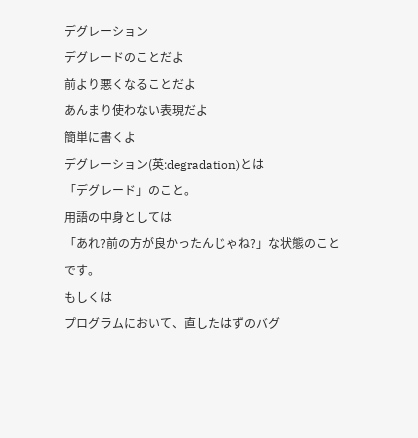デグレーション
デグレードのことだよ
前より悪くなることだよ
あんまり使わない表現だよ
簡単に書くよ
デグレーション(英:degradation)とは
「デグレード」のこと。
用語の中身としては
「あれ?前の方が良かったんじゃね?」な状態のこと
です。
もしくは
プログラムにおいて、直したはずのバグ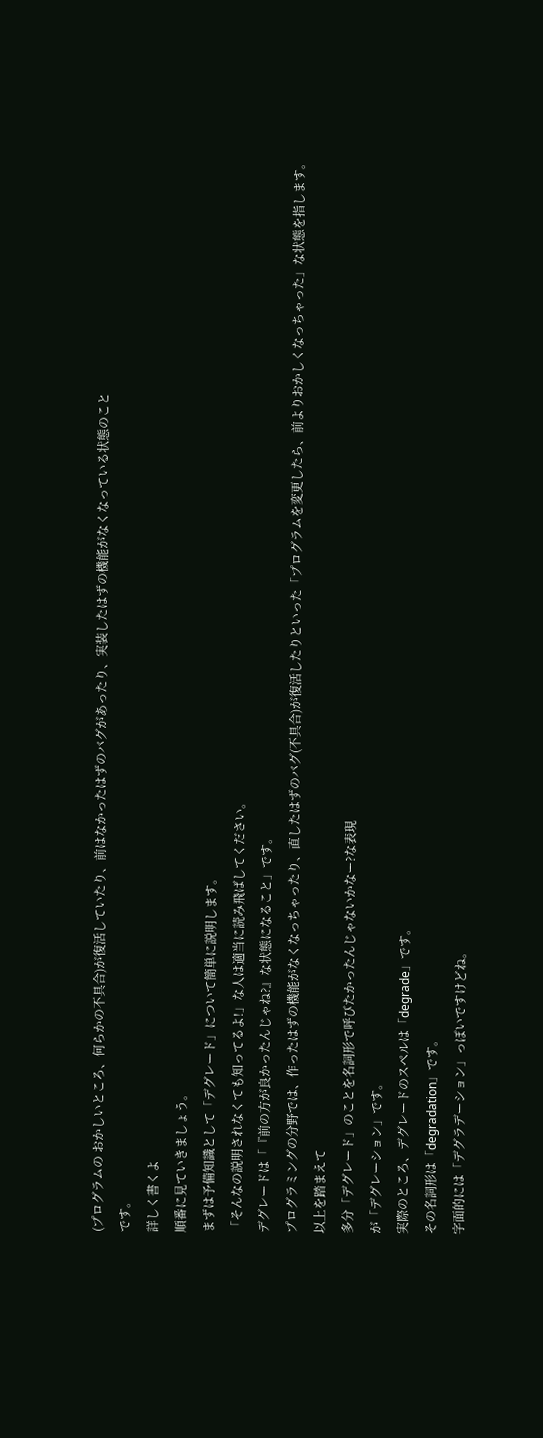(プログラムの おかしいところ、何らかの不具合)が復活していたり、前はなかったはずのバグがあったり、実装したはずの機能がなくなっている状態のこと
です。
詳しく書くよ
順番に見ていきましょう。
まずは予備知識として「デグレード」について簡単に説明します。
「そんなの説明されなくても知ってるよ!」な人は適当に読み飛ばしてください。
デグレードは「『前の方が良かったんじゃね?』な状態になること」です。
プログラミングの分野では、作ったはずの機能がなくなっちゃったり、直したはずのバグ(不具合)が復活したりといった「プログラムを変更したら、前よりおかしくなっちゃった」な状態を指します。
以上を踏まえて
多分「デグレード」のことを名詞形で呼びたかったんじゃないかなー?な表現
が「デグレーション」です。
実際のところ、デグレードのスペルは「degrade」です。
その名詞形は「degradation」です。
字面的には「デグラデーション」っぽいですけどね。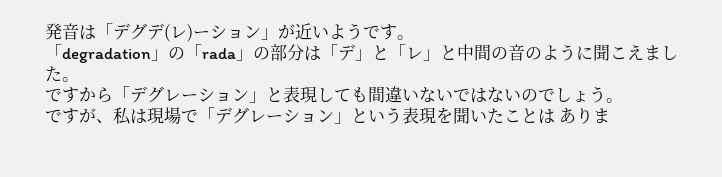発音は「デグデ(レ)ーション」が近いようです。
「degradation」の「rada」の部分は「デ」と「レ」と中間の音のように聞こえました。
ですから「デグレーション」と表現しても間違いないではないのでしょう。
ですが、私は現場で「デグレーション」という表現を聞いたことは ありま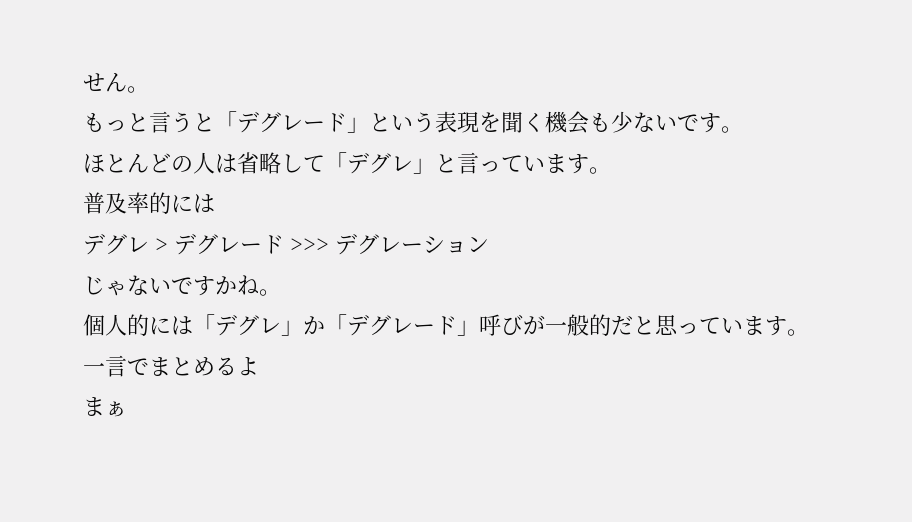せん。
もっと言うと「デグレード」という表現を聞く機会も少ないです。
ほとんどの人は省略して「デグレ」と言っています。
普及率的には
デグレ > デグレード >>> デグレーション
じゃないですかね。
個人的には「デグレ」か「デグレード」呼びが一般的だと思っています。
一言でまとめるよ
まぁ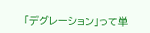「デグレーション」って単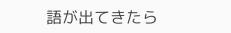語が出てきたら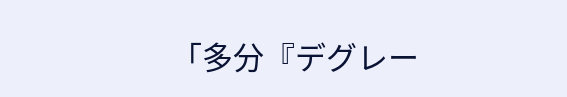「多分『デグレー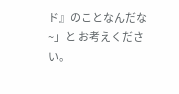ド』のことなんだな~」と お考えください。